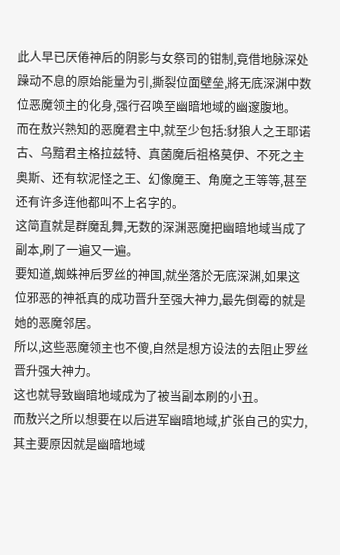此人早已厌倦神后的阴影与女祭司的钳制,竟借地脉深处躁动不息的原始能量为引,撕裂位面壁垒,將无底深渊中数位恶魔领主的化身,强行召唤至幽暗地域的幽邃腹地。
而在敖兴熟知的恶魔君主中,就至少包括:豺狼人之王耶诺古、乌黯君主格拉兹特、真菌魔后祖格莫伊、不死之主奥斯、还有软泥怪之王、幻像魔王、角魔之王等等,甚至还有许多连他都叫不上名字的。
这简直就是群魔乱舞,无数的深渊恶魔把幽暗地域当成了副本,刷了一遍又一遍。
要知道,蜘蛛神后罗丝的神国,就坐落於无底深渊,如果这位邪恶的神祇真的成功晋升至强大神力,最先倒霉的就是她的恶魔邻居。
所以,这些恶魔领主也不傻,自然是想方设法的去阻止罗丝晋升强大神力。
这也就导致幽暗地域成为了被当副本刷的小丑。
而敖兴之所以想要在以后进军幽暗地域,扩张自己的实力,其主要原因就是幽暗地域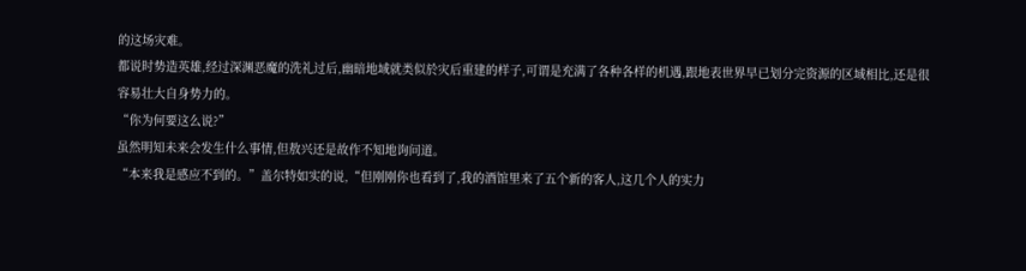的这场灾难。
都说时势造英雄,经过深渊恶魔的洗礼过后,幽暗地域就类似於灾后重建的样子,可谓是充满了各种各样的机遇,跟地表世界早已划分完资源的区域相比,还是很容易壮大自身势力的。
“你为何要这么说?”
虽然明知未来会发生什么事情,但敖兴还是故作不知地询问道。
“本来我是感应不到的。”盖尔特如实的说,“但刚刚你也看到了,我的酒馆里来了五个新的客人,这几个人的实力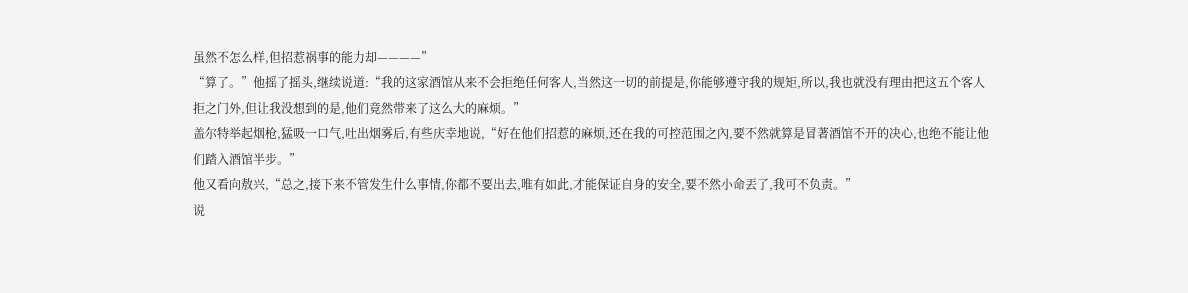虽然不怎么样,但招惹祸事的能力却————”
“算了。”他摇了摇头,继续说道:“我的这家酒馆从来不会拒绝任何客人,当然这一切的前提是,你能够遵守我的规矩,所以,我也就没有理由把这五个客人拒之门外,但让我没想到的是,他们竟然带来了这么大的麻烦。”
盖尔特举起烟枪,猛吸一口气,吐出烟雾后,有些庆幸地说,“好在他们招惹的麻烦,还在我的可控范围之內,要不然就算是冒著酒馆不开的决心,也绝不能让他们踏入酒馆半步。”
他又看向敖兴,“总之,接下来不管发生什么事情,你都不要出去,唯有如此,才能保证自身的安全,要不然小命丟了,我可不负责。”
说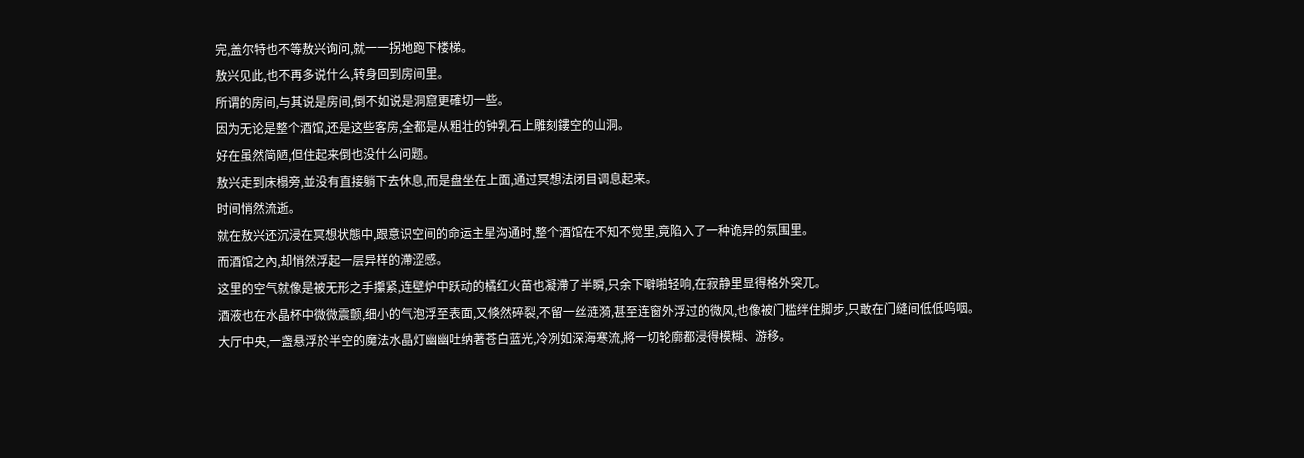完,盖尔特也不等敖兴询问,就一一拐地跑下楼梯。
敖兴见此,也不再多说什么,转身回到房间里。
所谓的房间,与其说是房间,倒不如说是洞窟更確切一些。
因为无论是整个酒馆,还是这些客房,全都是从粗壮的钟乳石上雕刻鏤空的山洞。
好在虽然简陋,但住起来倒也没什么问题。
敖兴走到床榻旁,並没有直接躺下去休息,而是盘坐在上面,通过冥想法闭目调息起来。
时间悄然流逝。
就在敖兴还沉浸在冥想状態中,跟意识空间的命运主星沟通时,整个酒馆在不知不觉里,竟陷入了一种诡异的氛围里。
而酒馆之內,却悄然浮起一层异样的滯涩感。
这里的空气就像是被无形之手攥紧,连壁炉中跃动的橘红火苗也凝滯了半瞬,只余下噼啪轻响,在寂静里显得格外突兀。
酒液也在水晶杯中微微震颤,细小的气泡浮至表面,又倏然碎裂,不留一丝涟漪,甚至连窗外浮过的微风,也像被门槛绊住脚步,只敢在门缝间低低呜咽。
大厅中央,一盏悬浮於半空的魔法水晶灯幽幽吐纳著苍白蓝光,冷冽如深海寒流,將一切轮廓都浸得模糊、游移。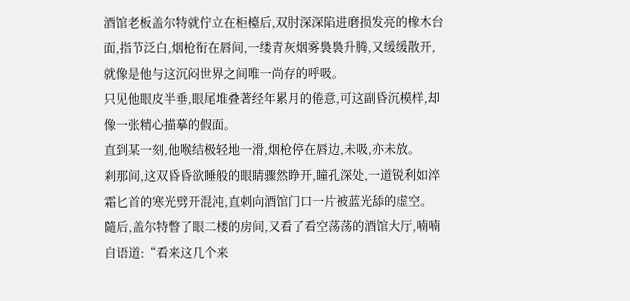酒馆老板盖尔特就佇立在柜檯后,双肘深深陷进磨损发亮的橡木台面,指节泛白,烟枪衔在唇间,一缕青灰烟雾裊裊升腾,又缓缓散开,就像是他与这沉闷世界之间唯一尚存的呼吸。
只见他眼皮半垂,眼尾堆叠著经年累月的倦意,可这副昏沉模样,却像一张精心描摹的假面。
直到某一刻,他喉结极轻地一滑,烟枪停在唇边,未吸,亦未放。
剎那间,这双昏昏欲睡般的眼睛骤然睁开,瞳孔深处,一道锐利如淬霜匕首的寒光劈开混沌,直刺向酒馆门口一片被蓝光舔的虚空。
隨后,盖尔特瞥了眼二楼的房间,又看了看空荡荡的酒馆大厅,喃喃自语道:“看来这几个来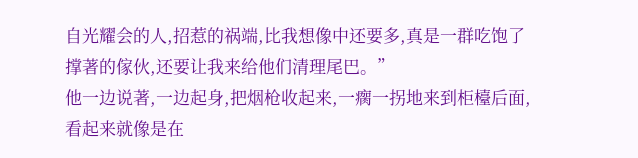自光耀会的人,招惹的祸端,比我想像中还要多,真是一群吃饱了撑著的傢伙,还要让我来给他们清理尾巴。”
他一边说著,一边起身,把烟枪收起来,一瘸一拐地来到柜檯后面,看起来就像是在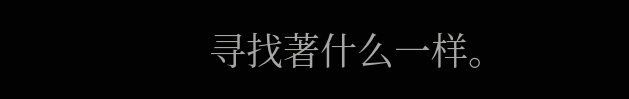寻找著什么一样。